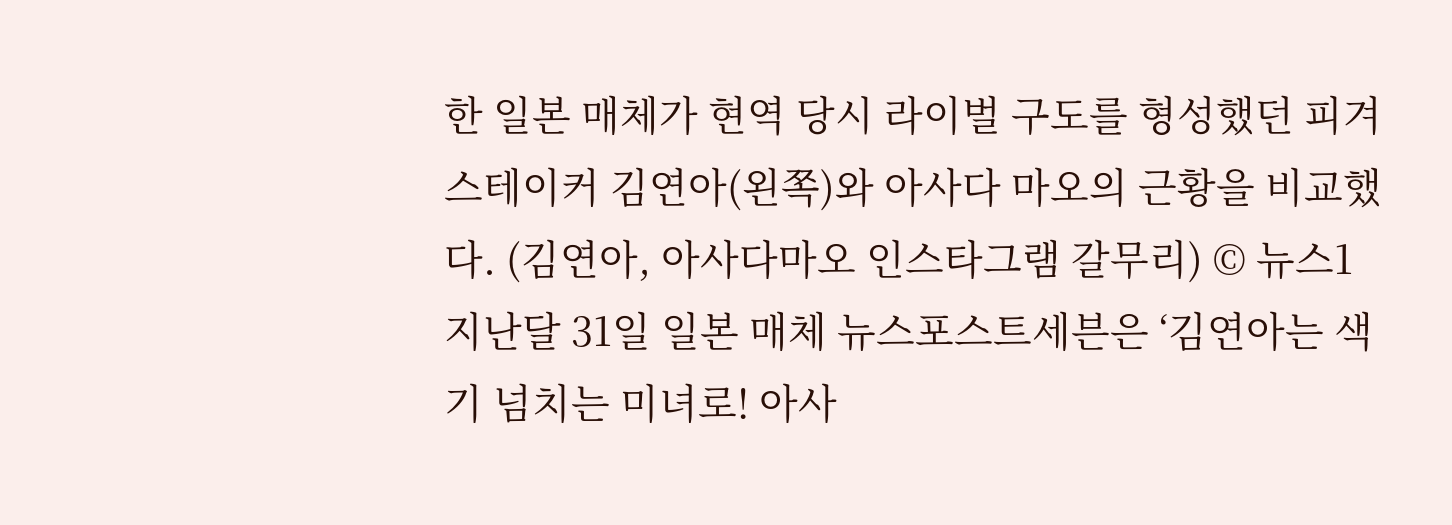한 일본 매체가 현역 당시 라이벌 구도를 형성했던 피겨 스테이커 김연아(왼쪽)와 아사다 마오의 근황을 비교했다. (김연아, 아사다마오 인스타그램 갈무리) © 뉴스1
지난달 31일 일본 매체 뉴스포스트세븐은 ‘김연아는 색기 넘치는 미녀로! 아사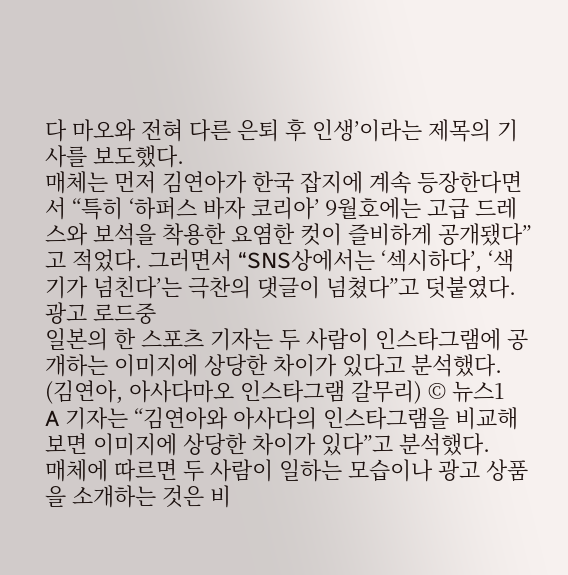다 마오와 전혀 다른 은퇴 후 인생’이라는 제목의 기사를 보도했다.
매체는 먼저 김연아가 한국 잡지에 계속 등장한다면서 “특히 ‘하퍼스 바자 코리아’ 9월호에는 고급 드레스와 보석을 착용한 요염한 컷이 즐비하게 공개됐다”고 적었다. 그러면서 “SNS상에서는 ‘섹시하다’, ‘색기가 넘친다’는 극찬의 댓글이 넘쳤다”고 덧붙였다.
광고 로드중
일본의 한 스포츠 기자는 두 사람이 인스타그램에 공개하는 이미지에 상당한 차이가 있다고 분석했다. (김연아, 아사다마오 인스타그램 갈무리) © 뉴스1
A 기자는 “김연아와 아사다의 인스타그램을 비교해 보면 이미지에 상당한 차이가 있다”고 분석했다.
매체에 따르면 두 사람이 일하는 모습이나 광고 상품을 소개하는 것은 비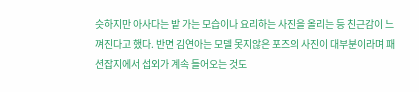슷하지만 아사다는 밭 가는 모습이나 요리하는 사진을 올리는 등 친근감이 느껴진다고 했다. 반면 김연아는 모델 못지않은 포즈의 사진이 대부분이라며 패션잡지에서 섭외가 계속 들어오는 것도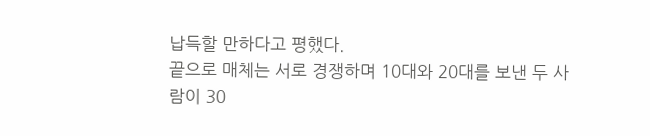납득할 만하다고 평했다.
끝으로 매체는 서로 경쟁하며 10대와 20대를 보낸 두 사람이 30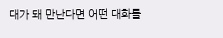대가 돼 만난다면 어떤 대화를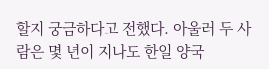할지 궁금하다고 전했다. 아울러 두 사람은 몇 년이 지나도 한일 양국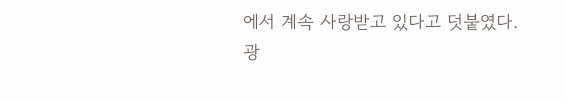에서 계속 사랑받고 있다고 덧붙였다.
광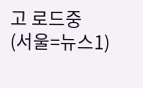고 로드중
(서울=뉴스1)